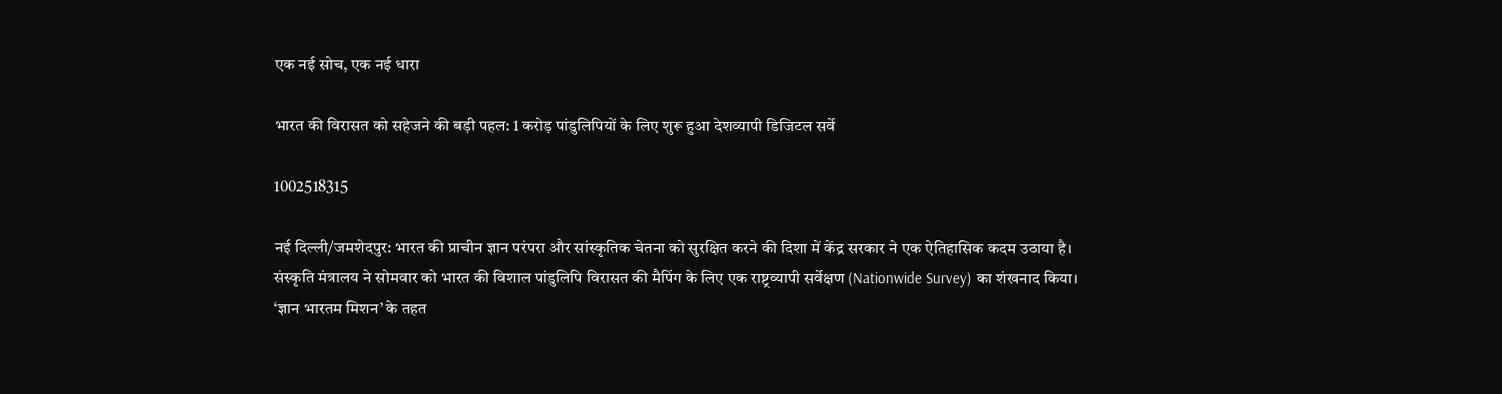एक नई सोच, एक नई धारा

भारत की विरासत को सहेजने की बड़ी पहल: 1 करोड़ पांडुलिपियों के लिए शुरू हुआ देशव्यापी डिजिटल सर्वे

1002518315

नई दिल्ली/जमशेदपुर: भारत की प्राचीन ज्ञान परंपरा और सांस्कृतिक चेतना को सुरक्षित करने की दिशा में केंद्र सरकार ने एक ऐतिहासिक कदम उठाया है। संस्कृति मंत्रालय ने सोमवार को भारत की विशाल पांडुलिपि विरासत की मैपिंग के लिए एक राष्ट्रव्यापी सर्वेक्षण (Nationwide Survey) का शंखनाद किया। ‘ज्ञान भारतम मिशन’ के तहत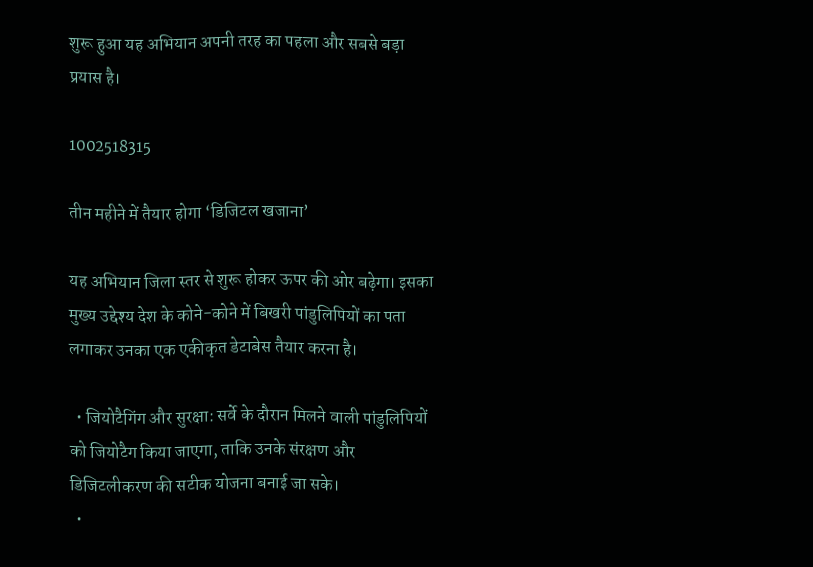शुरू हुआ यह अभियान अपनी तरह का पहला और सबसे बड़ा प्रयास है।

1002518315

तीन महीने में तैयार होगा ‘डिजिटल खजाना’

यह अभियान जिला स्तर से शुरू होकर ऊपर की ओर बढ़ेगा। इसका मुख्य उद्देश्य देश के कोने-कोने में बिखरी पांडुलिपियों का पता लगाकर उनका एक एकीकृत डेटाबेस तैयार करना है।

  • जियोटैगिंग और सुरक्षा: सर्वे के दौरान मिलने वाली पांडुलिपियों को जियोटैग किया जाएगा, ताकि उनके संरक्षण और डिजिटलीकरण की सटीक योजना बनाई जा सके।
  •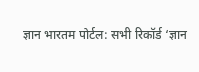ज्ञान भारतम पोर्टल: सभी रिकॉर्ड ‘ज्ञान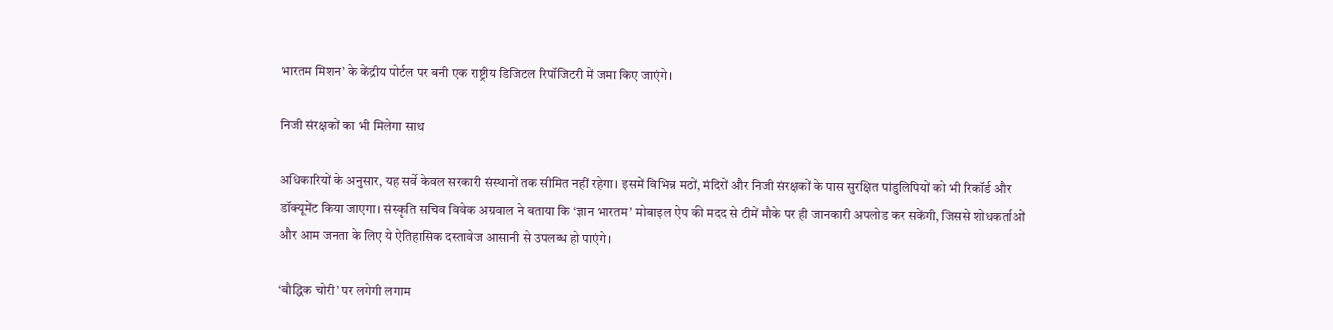भारतम मिशन’ के केंद्रीय पोर्टल पर बनी एक राष्ट्रीय डिजिटल रिपॉजिटरी में जमा किए जाएंगे।

निजी संरक्षकों का भी मिलेगा साथ

अधिकारियों के अनुसार, यह सर्वे केवल सरकारी संस्थानों तक सीमित नहीं रहेगा। इसमें विभिन्न मठों, मंदिरों और निजी संरक्षकों के पास सुरक्षित पांडुलिपियों को भी रिकॉर्ड और डॉक्यूमेंट किया जाएगा। संस्कृति सचिव विवेक अग्रवाल ने बताया कि ‘ज्ञान भारतम’ मोबाइल ऐप की मदद से टीमें मौके पर ही जानकारी अपलोड कर सकेंगी, जिससे शोधकर्ताओं और आम जनता के लिए ये ऐतिहासिक दस्तावेज आसानी से उपलब्ध हो पाएंगे।

‘बौद्धिक चोरी’ पर लगेगी लगाम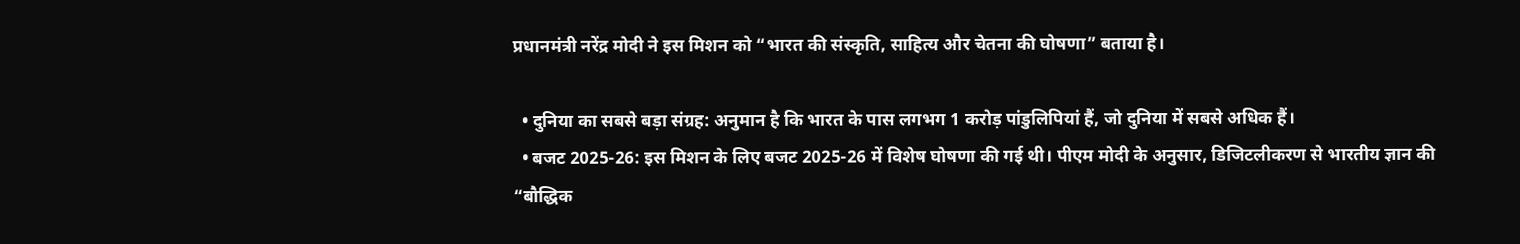प्रधानमंत्री नरेंद्र मोदी ने इस मिशन को “भारत की संस्कृति, साहित्य और चेतना की घोषणा” बताया है।

  • दुनिया का सबसे बड़ा संग्रह: अनुमान है कि भारत के पास लगभग 1 करोड़ पांडुलिपियां हैं, जो दुनिया में सबसे अधिक हैं।
  • बजट 2025-26: इस मिशन के लिए बजट 2025-26 में विशेष घोषणा की गई थी। पीएम मोदी के अनुसार, डिजिटलीकरण से भारतीय ज्ञान की “बौद्धिक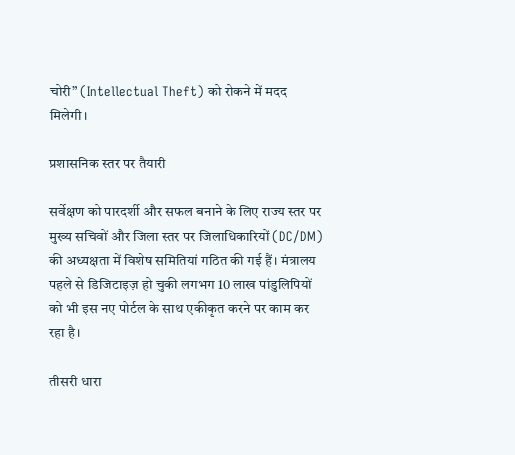चोरी” (Intellectual Theft) को रोकने में मदद मिलेगी।

प्रशासनिक स्तर पर तैयारी

सर्वेक्षण को पारदर्शी और सफल बनाने के लिए राज्य स्तर पर मुख्य सचिवों और जिला स्तर पर जिलाधिकारियों (DC/DM) की अध्यक्षता में विशेष समितियां गठित की गई हैं। मंत्रालय पहले से डिजिटाइज़ हो चुकी लगभग 10 लाख पांडुलिपियों को भी इस नए पोर्टल के साथ एकीकृत करने पर काम कर रहा है।

तीसरी धारा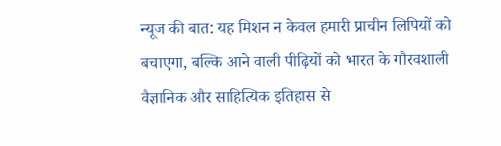न्यूज की बात: यह मिशन न केवल हमारी प्राचीन लिपियों को बचाएगा, बल्कि आने वाली पीढ़ियों को भारत के गौरवशाली वैज्ञानिक और साहित्यिक इतिहास से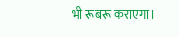भी रूबरू कराएगा।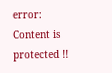error: Content is protected !!